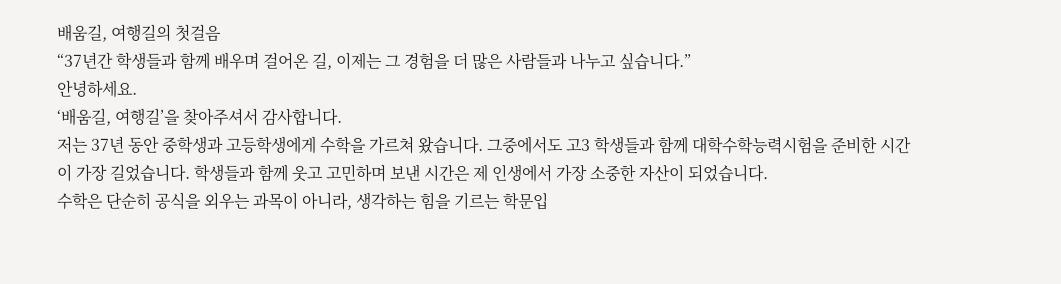배움길, 여행길의 첫걸음
“37년간 학생들과 함께 배우며 걸어온 길, 이제는 그 경험을 더 많은 사람들과 나누고 싶습니다.”
안녕하세요.
‘배움길, 여행길’을 찾아주셔서 감사합니다.
저는 37년 동안 중학생과 고등학생에게 수학을 가르쳐 왔습니다. 그중에서도 고3 학생들과 함께 대학수학능력시험을 준비한 시간이 가장 길었습니다. 학생들과 함께 웃고 고민하며 보낸 시간은 제 인생에서 가장 소중한 자산이 되었습니다.
수학은 단순히 공식을 외우는 과목이 아니라, 생각하는 힘을 기르는 학문입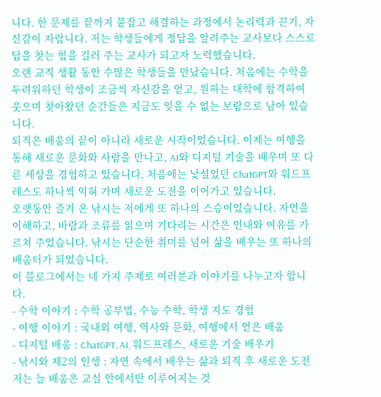니다. 한 문제를 끝까지 붙잡고 해결하는 과정에서 논리력과 끈기, 자신감이 자랍니다. 저는 학생들에게 정답을 알려주는 교사보다 스스로 답을 찾는 힘을 길러 주는 교사가 되고자 노력했습니다.
오랜 교직 생활 동안 수많은 학생들을 만났습니다. 처음에는 수학을 두려워하던 학생이 조금씩 자신감을 얻고, 원하는 대학에 합격하여 웃으며 찾아왔던 순간들은 지금도 잊을 수 없는 보람으로 남아 있습니다.
퇴직은 배움의 끝이 아니라 새로운 시작이었습니다. 이제는 여행을 통해 새로운 문화와 사람을 만나고, AI와 디지털 기술을 배우며 또 다른 세상을 경험하고 있습니다. 처음에는 낯설었던 ChatGPT와 워드프레스도 하나씩 익혀 가며 새로운 도전을 이어가고 있습니다.
오랫동안 즐겨 온 낚시는 저에게 또 하나의 스승이었습니다. 자연을 이해하고, 바람과 조류를 읽으며 기다리는 시간은 인내와 여유를 가르쳐 주었습니다. 낚시는 단순한 취미를 넘어 삶을 배우는 또 하나의 배움터가 되었습니다.
이 블로그에서는 네 가지 주제로 여러분과 이야기를 나누고자 합니다.
- 수학 이야기 : 수학 공부법, 수능 수학, 학생 지도 경험
- 여행 이야기 : 국내외 여행, 역사와 문화, 여행에서 얻은 배움
- 디지털 배움 : ChatGPT, AI, 워드프레스, 새로운 기술 배우기
- 낚시와 제2의 인생 : 자연 속에서 배우는 삶과 퇴직 후 새로운 도전
저는 늘 배움은 교실 안에서만 이루어지는 것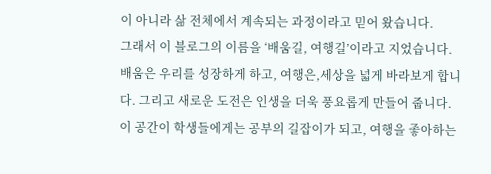이 아니라 삶 전체에서 계속되는 과정이라고 믿어 왔습니다.
그래서 이 블로그의 이름을 ‘배움길, 여행길’이라고 지었습니다.
배움은 우리를 성장하게 하고, 여행은,세상을 넓게 바라보게 합니다. 그리고 새로운 도전은 인생을 더욱 풍요롭게 만들어 줍니다.
이 공간이 학생들에게는 공부의 길잡이가 되고, 여행을 좋아하는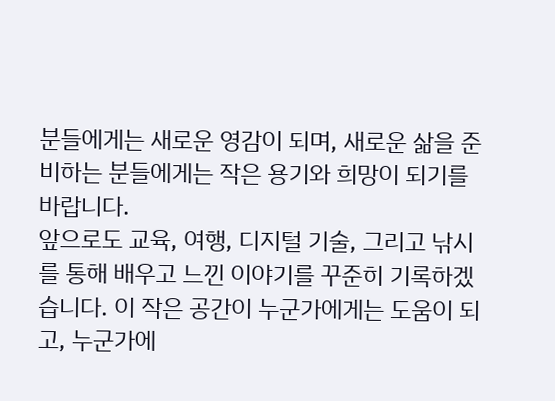분들에게는 새로운 영감이 되며, 새로운 삶을 준비하는 분들에게는 작은 용기와 희망이 되기를 바랍니다.
앞으로도 교육, 여행, 디지털 기술, 그리고 낚시를 통해 배우고 느낀 이야기를 꾸준히 기록하겠습니다. 이 작은 공간이 누군가에게는 도움이 되고, 누군가에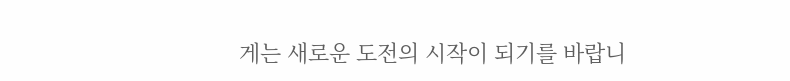게는 새로운 도전의 시작이 되기를 바랍니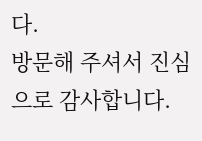다.
방문해 주셔서 진심으로 감사합니다.